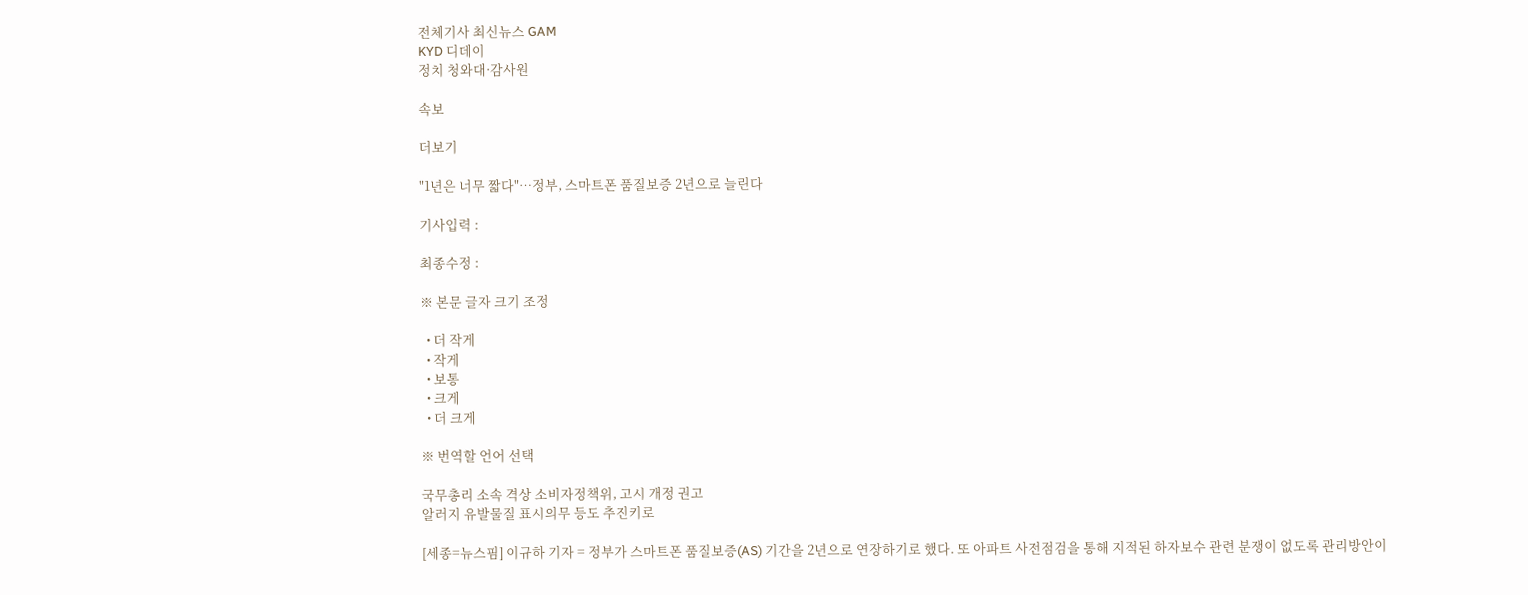전체기사 최신뉴스 GAM
KYD 디데이
정치 청와대·감사원

속보

더보기

"1년은 너무 짧다"…정부, 스마트폰 품질보증 2년으로 늘린다

기사입력 :

최종수정 :

※ 본문 글자 크기 조정

  • 더 작게
  • 작게
  • 보통
  • 크게
  • 더 크게

※ 번역할 언어 선택

국무총리 소속 격상 소비자정책위, 고시 개정 권고
알러지 유발물질 표시의무 등도 추진키로

[세종=뉴스핌] 이규하 기자 = 정부가 스마트폰 품질보증(AS) 기간을 2년으로 연장하기로 했다. 또 아파트 사전점검을 통해 지적된 하자보수 관련 분쟁이 없도록 관리방안이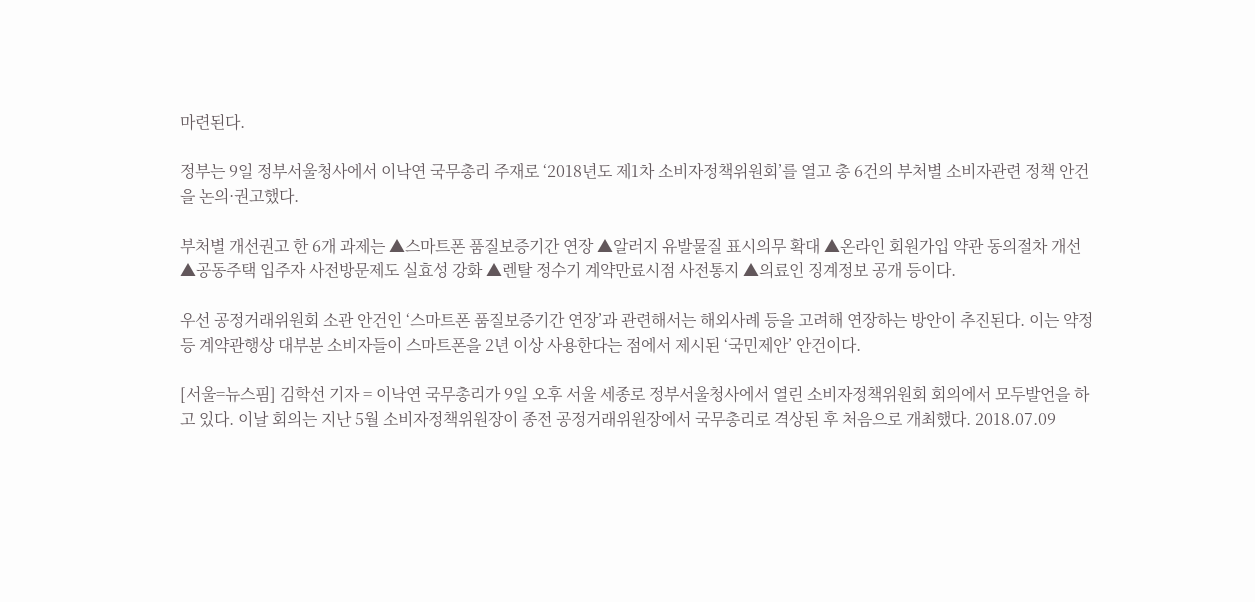마련된다.

정부는 9일 정부서울청사에서 이낙연 국무총리 주재로 ‘2018년도 제1차 소비자정책위원회’를 열고 총 6건의 부처별 소비자관련 정책 안건을 논의·권고했다.

부처별 개선권고 한 6개 과제는 ▲스마트폰 품질보증기간 연장 ▲알러지 유발물질 표시의무 확대 ▲온라인 회원가입 약관 동의절차 개선 ▲공동주택 입주자 사전방문제도 실효성 강화 ▲렌탈 정수기 계약만료시점 사전통지 ▲의료인 징계정보 공개 등이다.

우선 공정거래위원회 소관 안건인 ‘스마트폰 품질보증기간 연장’과 관련해서는 해외사례 등을 고려해 연장하는 방안이 추진된다. 이는 약정 등 계약관행상 대부분 소비자들이 스마트폰을 2년 이상 사용한다는 점에서 제시된 ‘국민제안’ 안건이다.

[서울=뉴스핌] 김학선 기자 = 이낙연 국무총리가 9일 오후 서울 세종로 정부서울청사에서 열린 소비자정책위원회 회의에서 모두발언을 하고 있다. 이날 회의는 지난 5월 소비자정책위원장이 종전 공정거래위원장에서 국무총리로 격상된 후 처음으로 개최했다. 2018.07.09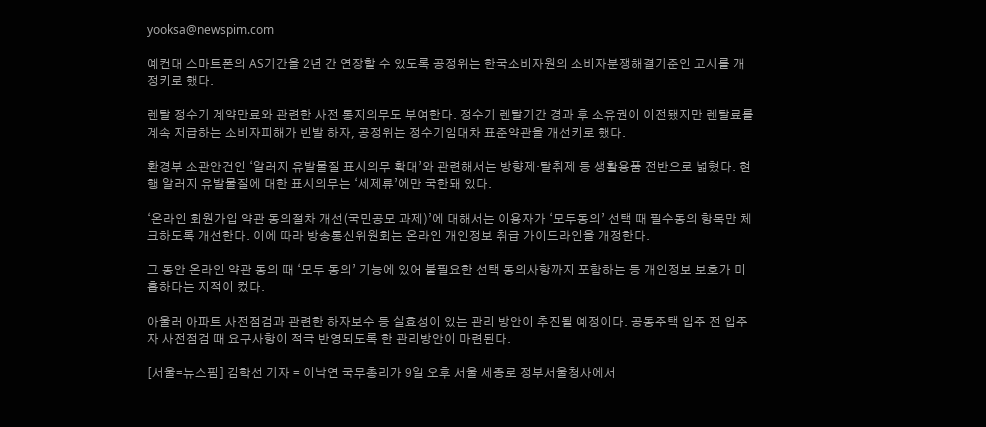yooksa@newspim.com

예컨대 스마트폰의 AS기간을 2년 간 연장할 수 있도록 공정위는 한국소비자원의 소비자분쟁해결기준인 고시를 개정키로 했다.

렌탈 정수기 계약만료와 관련한 사전 통지의무도 부여한다. 정수기 렌탈기간 경과 후 소유권이 이전됐지만 렌탈료를 계속 지급하는 소비자피해가 빈발 하자, 공정위는 정수기임대차 표준약관을 개선키로 했다.

환경부 소관안건인 ‘알러지 유발물질 표시의무 확대’와 관련해서는 방향제·탈취제 등 생활용품 전반으로 넓혔다. 현행 알러지 유발물질에 대한 표시의무는 ‘세제류’에만 국한돼 있다.

‘온라인 회원가입 약관 동의절차 개선(국민공모 과제)’에 대해서는 이용자가 ‘모두동의’ 선택 때 필수동의 항목만 체크하도록 개선한다. 이에 따라 방송통신위원회는 온라인 개인정보 취급 가이드라인을 개정한다.

그 동안 온라인 약관 동의 때 ‘모두 동의’ 기능에 있어 불필요한 선택 동의사항까지 포함하는 등 개인정보 보호가 미흡하다는 지적이 컸다.

아울러 아파트 사전점검과 관련한 하자보수 등 실효성이 있는 관리 방안이 추진될 예정이다. 공동주택 입주 전 입주자 사전점검 때 요구사항이 적극 반영되도록 한 관리방안이 마련된다.

[서울=뉴스핌] 김학선 기자 = 이낙연 국무총리가 9일 오후 서울 세종로 정부서울청사에서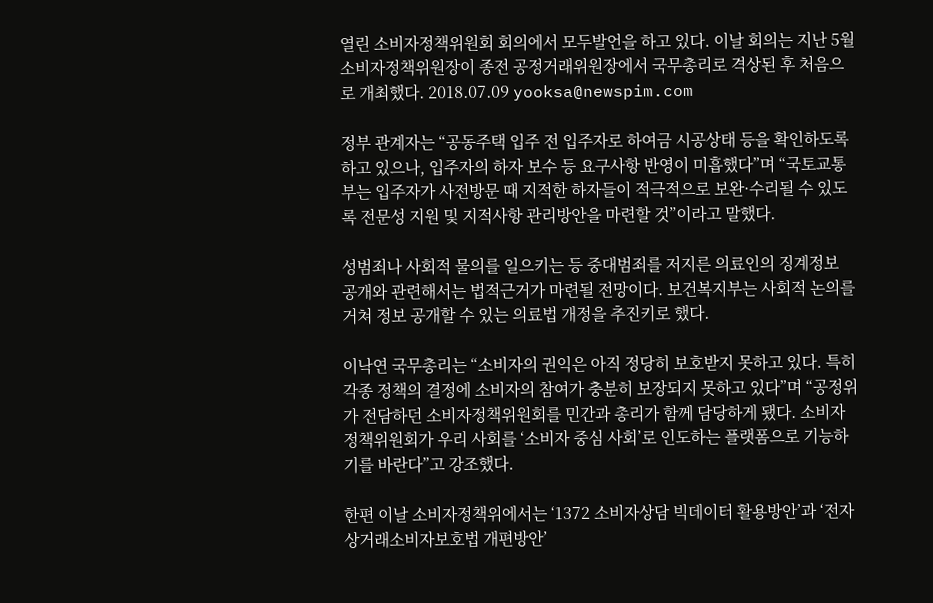열린 소비자정책위원회 회의에서 모두발언을 하고 있다. 이날 회의는 지난 5월 소비자정책위원장이 종전 공정거래위원장에서 국무총리로 격상된 후 처음으로 개최했다. 2018.07.09 yooksa@newspim.com

정부 관계자는 “공동주택 입주 전 입주자로 하여금 시공상태 등을 확인하도록 하고 있으나, 입주자의 하자 보수 등 요구사항 반영이 미흡했다”며 “국토교통부는 입주자가 사전방문 때 지적한 하자들이 적극적으로 보완·수리될 수 있도록 전문성 지원 및 지적사항 관리방안을 마련할 것”이라고 말했다.

성범죄나 사회적 물의를 일으키는 등 중대범죄를 저지른 의료인의 징계정보 공개와 관련해서는 법적근거가 마련될 전망이다. 보건복지부는 사회적 논의를 거쳐 정보 공개할 수 있는 의료법 개정을 추진키로 했다.

이낙연 국무총리는 “소비자의 권익은 아직 정당히 보호받지 못하고 있다. 특히 각종 정책의 결정에 소비자의 참여가 충분히 보장되지 못하고 있다”며 “공정위가 전담하던 소비자정책위원회를 민간과 총리가 함께 담당하게 됐다. 소비자정책위원회가 우리 사회를 ‘소비자 중심 사회’로 인도하는 플랫폼으로 기능하기를 바란다”고 강조했다.

한편 이날 소비자정책위에서는 ‘1372 소비자상담 빅데이터 활용방안’과 ‘전자상거래소비자보호법 개편방안’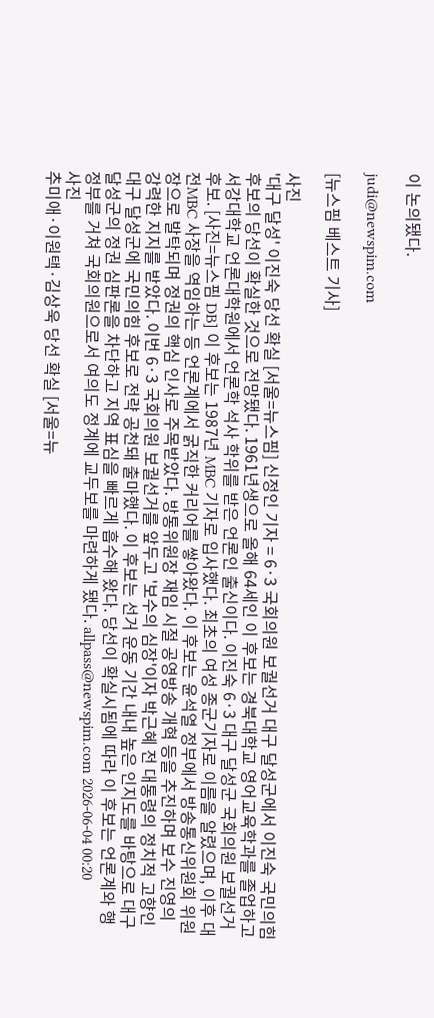이 논의됐다.

judi@newspim.com

[뉴스핌 베스트 기사]

사진
'대구 달성' 이진숙 당선 확실 [서울=뉴스핌] 신정인 기자 = 6·3 국회의원 보궐선거 대구 달성군에서 이진숙 국민의힘 후보의 당선이 확실한 것으로 전망됐다. 1961년생으로 올해 64세인 이 후보는 경북대학교 영어교육학과를 졸업하고 서강대학교 언론대학원에서 언론학 석사 학위를 받은 언론인 출신이다. 이진숙 6·3 대구 달성군 국회의원 보궐선거 후보. [사진=뉴스핌 DB] 이 후보는 1987년 MBC 기자로 입사했다. 최초의 여성 종군기자로 이름을 알렸으며, 이후 대전MBC 사장을 역임하는 등 언론계에서 굵직한 커리어를 쌓아왔다. 이 후보는 윤석열 정부에서 방송통신위원회 위원장으로 발탁되며 정권의 핵심 인사로 주목받았다. 방통위원장 재임 시절 공영방송 개혁 등을 추진하며 보수 진영의 강력한 지지를 받았다. 이번 6·3 국회의원 보궐선거를 앞두고 '보수의 심장'이자 박근혜 전 대통령의 정치적 고향인 대구 달성군에 국민의힘 후보로 전략 공천돼 출마했다. 이 후보는 선거 운동 기간 내내 높은 인지도를 바탕으로 대구 달성군의 정권 심판론을 차단하고 지역 표심을 빠르게 흡수해 왔다. 당선이 확실시됨에 따라 이 후보는 언론계와 행정부를 거쳐 국회의원으로서 여의도 정계에 교두보를 마련하게 됐다. allpass@newspim.com 2026-06-04 00:20
사진
추미애·이원택·김상욱 당선 확실 [서울=뉴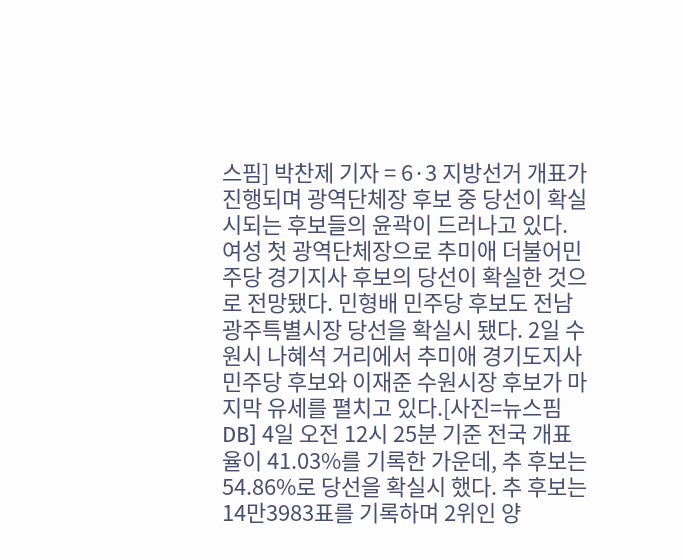스핌] 박찬제 기자 = 6·3 지방선거 개표가 진행되며 광역단체장 후보 중 당선이 확실시되는 후보들의 윤곽이 드러나고 있다. 여성 첫 광역단체장으로 추미애 더불어민주당 경기지사 후보의 당선이 확실한 것으로 전망됐다. 민형배 민주당 후보도 전남광주특별시장 당선을 확실시 됐다. 2일 수원시 나혜석 거리에서 추미애 경기도지사 민주당 후보와 이재준 수원시장 후보가 마지막 유세를 펼치고 있다.[사진=뉴스핌DB] 4일 오전 12시 25분 기준 전국 개표율이 41.03%를 기록한 가운데, 추 후보는 54.86%로 당선을 확실시 했다. 추 후보는 14만3983표를 기록하며 2위인 양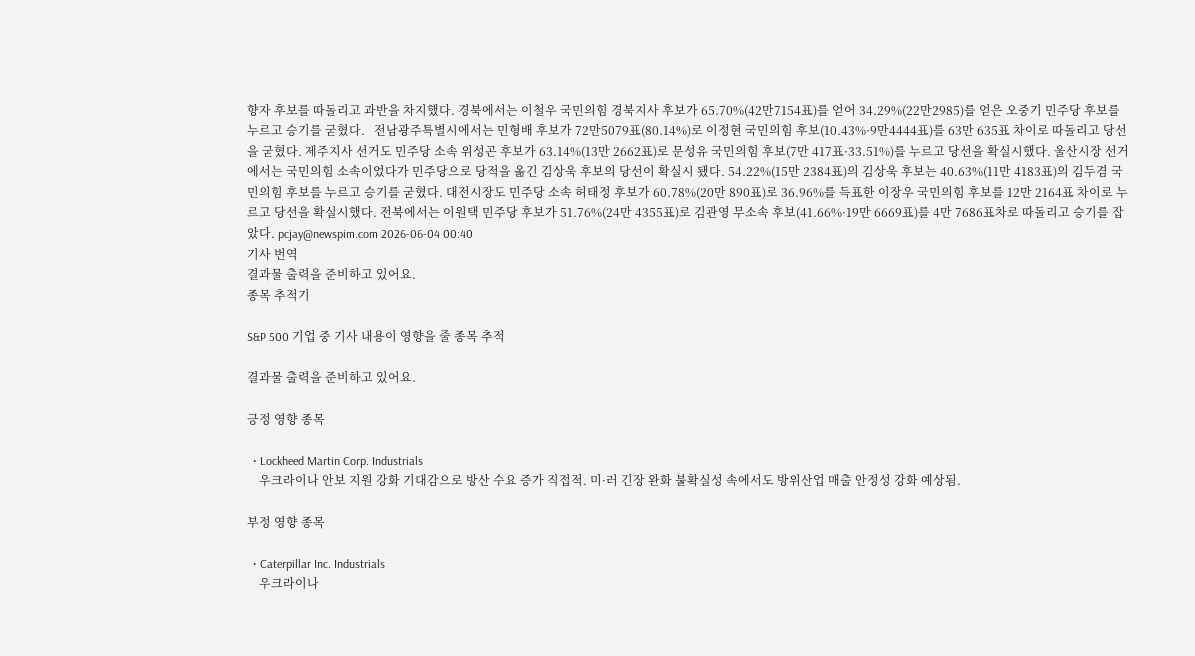향자 후보를 따돌리고 과반을 차지했다. 경북에서는 이철우 국민의힘 경북지사 후보가 65.70%(42만7154표)를 얻어 34.29%(22만2985)를 얻은 오중기 민주당 후보를 누르고 승기를 굳혔다.   전남광주특별시에서는 민형배 후보가 72만5079표(80.14%)로 이정현 국민의힘 후보(10.43%·9만4444표)를 63만 635표 차이로 따돌리고 당선을 굳혔다. 제주지사 선거도 민주당 소속 위성곤 후보가 63.14%(13만 2662표)로 문성유 국민의힘 후보(7만 417표·33.51%)를 누르고 당선을 확실시했다. 울산시장 선거에서는 국민의힘 소속이었다가 민주당으로 당적을 옮긴 김상욱 후보의 당선이 확실시 됐다. 54.22%(15만 2384표)의 김상욱 후보는 40.63%(11만 4183표)의 김두겸 국민의힘 후보를 누르고 승기를 굳혔다. 대전시장도 민주당 소속 허태정 후보가 60.78%(20만 890표)로 36.96%를 득표한 이장우 국민의힘 후보를 12만 2164표 차이로 누르고 당선을 확실시했다. 전북에서는 이원택 민주당 후보가 51.76%(24만 4355표)로 김관영 무소속 후보(41.66%·19만 6669표)를 4만 7686표차로 따돌리고 승기를 잡았다. pcjay@newspim.com 2026-06-04 00:40
기사 번역
결과물 출력을 준비하고 있어요.
종목 추적기

S&P 500 기업 중 기사 내용이 영향을 줄 종목 추적

결과물 출력을 준비하고 있어요.

긍정 영향 종목

  • Lockheed Martin Corp. Industrials
    우크라이나 안보 지원 강화 기대감으로 방산 수요 증가 직접적. 미·러 긴장 완화 불확실성 속에서도 방위산업 매출 안정성 강화 예상됨.

부정 영향 종목

  • Caterpillar Inc. Industrials
    우크라이나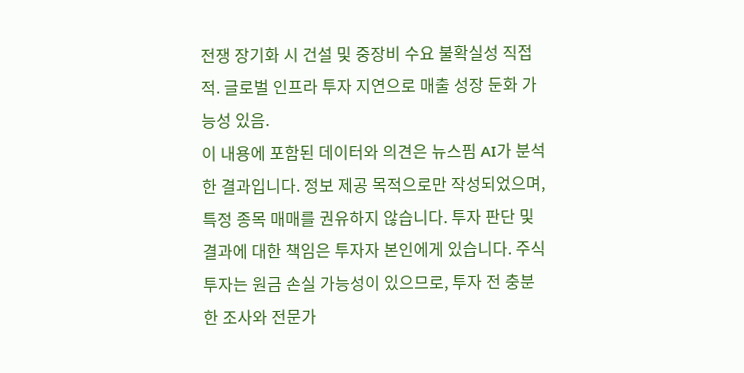전쟁 장기화 시 건설 및 중장비 수요 불확실성 직접적. 글로벌 인프라 투자 지연으로 매출 성장 둔화 가능성 있음.
이 내용에 포함된 데이터와 의견은 뉴스핌 AI가 분석한 결과입니다. 정보 제공 목적으로만 작성되었으며, 특정 종목 매매를 권유하지 않습니다. 투자 판단 및 결과에 대한 책임은 투자자 본인에게 있습니다. 주식 투자는 원금 손실 가능성이 있으므로, 투자 전 충분한 조사와 전문가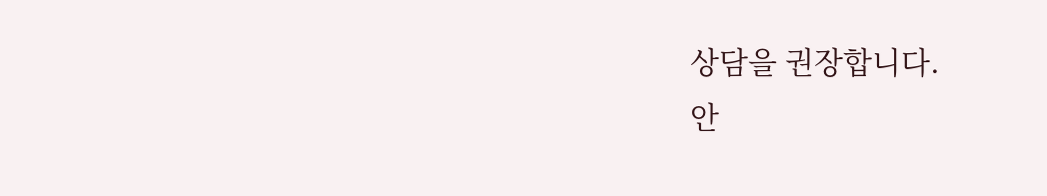상담을 권장합니다.
안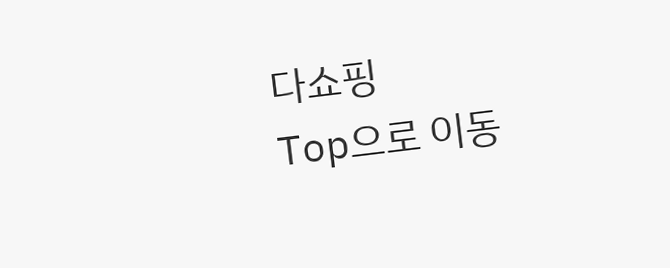다쇼핑
Top으로 이동